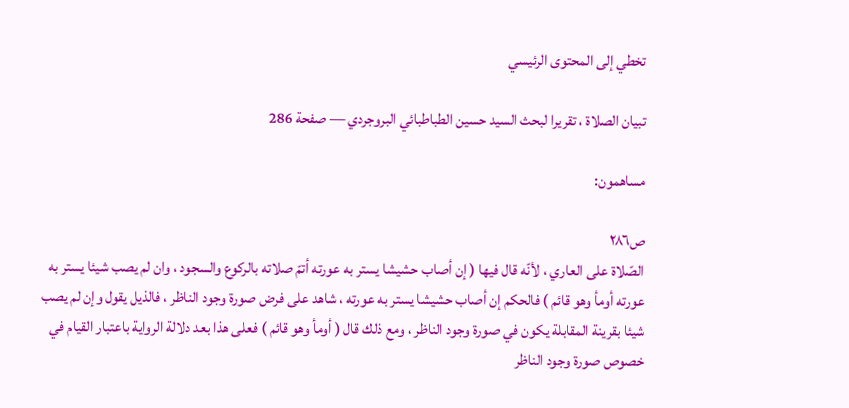تخطي إلى المحتوى الرئيسي

تبيان الصلاة ، تقريرا لبحث السيد حسين الطباطبائي البروجردي — صفحة 286

مساهمون:

ص٢٨٦
الصّلاة على العاري ، لأنّه قال فيها ( إن أصاب حشيشا يستر به عورته أتمّ صلاته بالركوع والسجود ، وان لم يصب شيئا يستر به عورته أومأ وهو قائم ) فالحكم إن أصاب حشيشا يستر به عورته ، شاهد على فرض صورة وجود الناظر ، فالذيل يقول وإن لم يصب شيئا بقرينة المقابلة يكون في صورة وجود الناظر ، ومع ذلك قال ( أومأ وهو قائم ) فعلى هذا بعد دلالة الرواية باعتبار القيام في خصوص صورة وجود الناظر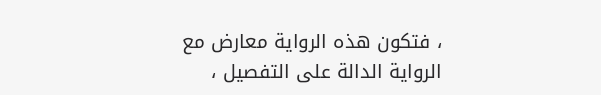، فتكون هذه الرواية معارض مع الرواية الدالة على التفصيل ،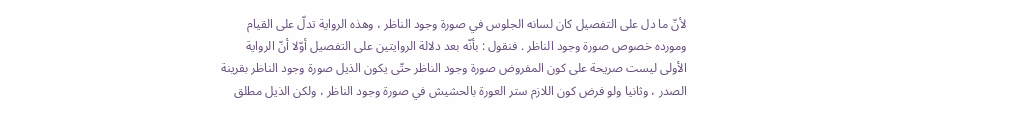لأنّ ما دل على التفصيل كان لسانه الجلوس في صورة وجود الناظر ، وهذه الرواية تدلّ على القيام ومورده خصوص صورة وجود الناظر . فنقول : بأنّه بعد دلالة الروايتين على التفصيل أوّلا أنّ الرواية الأولى ليست صريحة على كون المفروض صورة وجود الناظر حتّى يكون الذيل صورة وجود الناظر بقرينة الصدر ، وثانيا ولو فرض كون اللازم ستر العورة بالحشيش في صورة وجود الناظر ، ولكن الذيل مطلق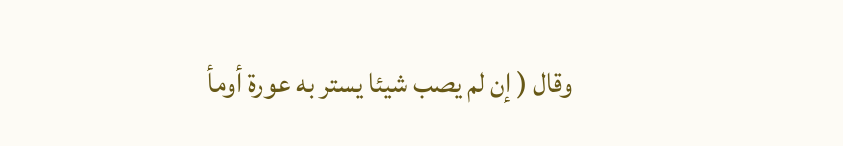وقال ( إن لم يصب شيئا يستر به عورة أومأ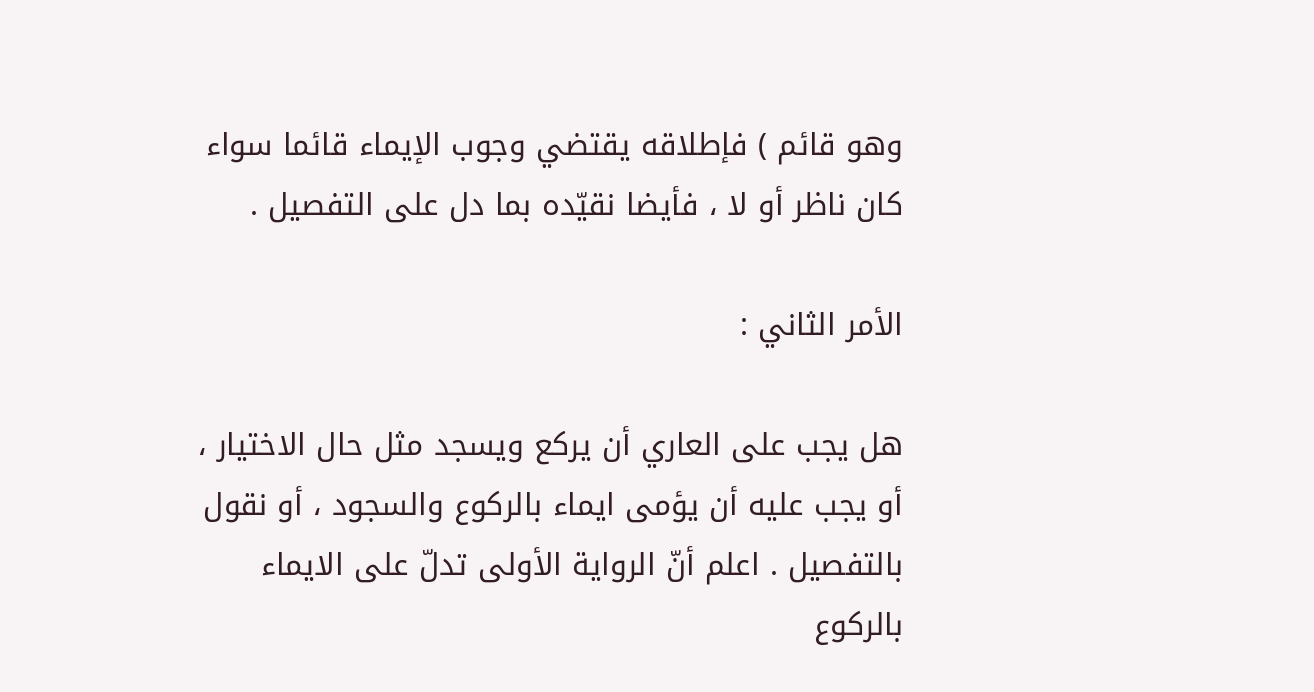وهو قائم ) فإطلاقه يقتضي وجوب الإيماء قائما سواء كان ناظر أو لا ، فأيضا نقيّده بما دل على التفصيل .

الأمر الثاني :

هل يجب على العاري أن يركع ويسجد مثل حال الاختيار ، أو يجب عليه أن يؤمى ايماء بالركوع والسجود ، أو نقول بالتفصيل . اعلم أنّ الرواية الأولى تدلّ على الايماء بالركوع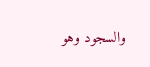والسجود وهو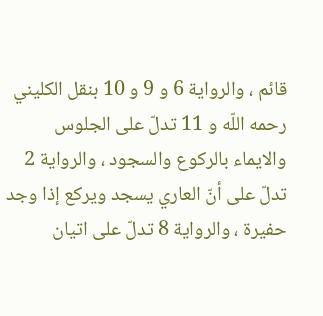قائم ، والرواية 6 و 9 و 10 بنقل الكليني رحمه اللّه و 11 تدلّ على الجلوس والايماء بالركوع والسجود ، والرواية 2 تدلّ على أنّ العاري يسجد ويركع إذا وجد حفيرة ، والرواية 8 تدلّ على اتيان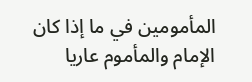المأمومين في ما إذا كان الإمام والمأموم عاريا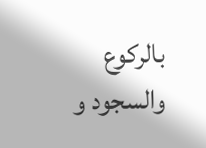بالركوع والسجود و